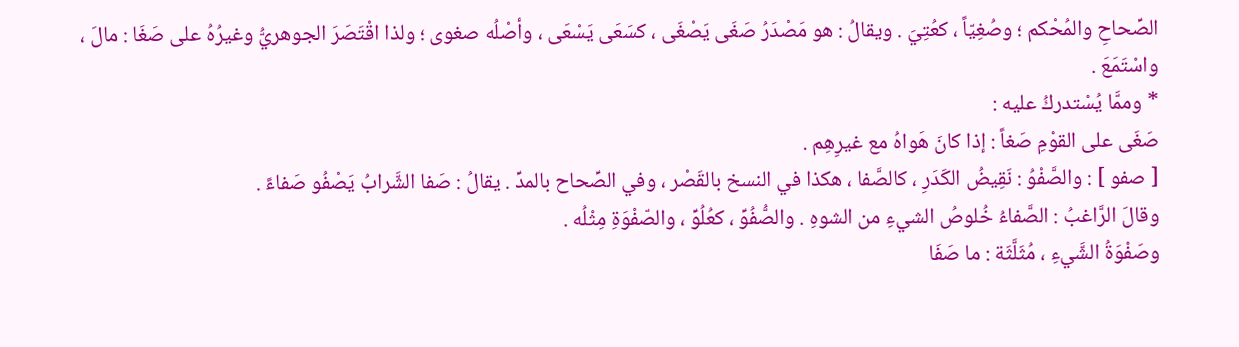الصِّحاحِ والمُحْكم ؛ وصُغِيّاً ، كعُتِيَ . ويقالُ : هو مَصْدَرُ صَغَى يَصْغَى ، كسَعَى يَسْعَى ، وأصْلُه صغوى ؛ ولذا اقْتَصَرَ الجوهريُّ وغيرُهُ على صَغَا : مالَ ، واسْتَمَعَ .
* وممَّا يُسْتدركُ عليه :
صَغَى على القوْمِ صَغاً : إذا كانَ هَواهُ مع غيرِهِم .
[ صفو ] : والصَّفْوُ : نَقِيضُ الكَدَرِ ، كالصَّفا ، هكذا في النسخ بالقَصْر ، وفي الصِّحاح بالمدِّ . يقالُ : صَفا الشَّرابُ يَصْفُو صَفاءً .
وقالَ الرَّاغبُ : الصَّفاءُ خُلوصُ الشيءِ من الشوهِ . والصُّفُوِّ ، كعُلُوِّ ، والصّفْوَةِ مِثْلُه .
وصَفْوَةُ الشَّيءِ ، مُثَلَّثَة : ما صَفَا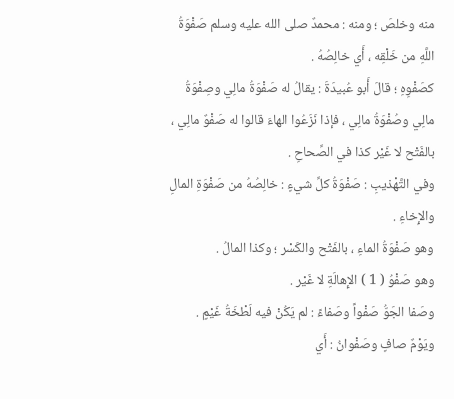منه وخلصَ ؛ ومنه : محمدٌ صلى الله عليه وسلم صَفْوَةُ اللَّهِ من خَلْقِه ، أَي خالِصُهُ .
كصَفْوِهِ ؛ قالَ أَبو عُبيدَةَ : يقالُ له صَفْوَةُ مالِي وصِفْوَةُ مالِي وصُفْوَةُ مالِي ، فإذا نَزَعُوا الهاءَ قالوا له صَفْوٌ مالِي ، بالفَتْح لا غَيْر كذا في الصِّحاحِ .
وفي التَّهْذيبِ : صَفْوَةُ كلِّ شيءٍ : خالِصُهُ من صَفْوَةِ المالِ والإِخاءِ .
وهو صَفْوَةُ الماءِ ، بالفَتْح والكَسْر ؛ وكذا المالُ .
وهو صَفْوُ ( 1 ) الإِهالَةِ لا غَيْر .
وصَفا الجَوُّ صَفْواً وصَفاءً : لم يَكُنْ فيه لَطْخَةُ غَيْمٍ .
ويَوْمٌ صافٍ وصَفْوانُ : أَي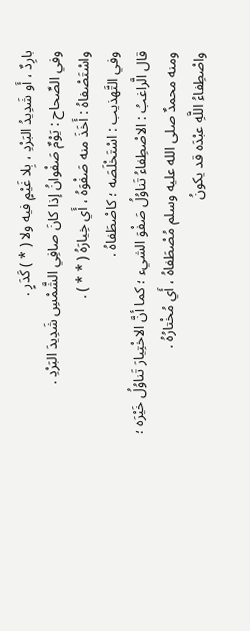بارِدٌ ، أَو شَدِيدُ البَرْدِ ، بِلا غَيْمٍ فيه ولا ( * ) كَدَرٍ .
وفي الصِّحاح : يَوْمٌ صَفْوانُ إذا كانَ صافِي الشَّمْسِ شَدِيدَ البَرْدِ .
واسْتَصْفاهُ : أَخَذَ منه صَفْوَهُ ، أَي خِيارَهُ ( * * ) .
وفي التَّهذيب : اسْتَخْلَصَه ؛ كاصْطَفاهُ .
قال الَّراغبُ : الاصْطِفاءُ تَناوُلُ صَفْوَ الشيء ؛ كما أنَّ الاخْتِيارَ تَناوُلُ خَيْرَه ؛ ومنه محمدٌ صلى الله عليه وسلم مُصْطَفاهُ ، أَي مُخْتارُهُ .
واصْطِفاءُ اللَّهِ عبْدَه قد يكونُ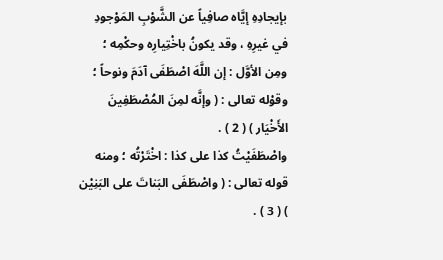بإيجادِهِ إيَّاه صافِياً عن الشَّوْبِ المَوْجودِ في غيرِهِ ، وقد يكونُ باخْتِيارِه وحكْمِه ؛ ومِن الأوَّل : إن اللَّهَ اصْطَفَى آدَمَ ونوحاً ؛ وقوْله تعالى : ( وإنَّه لمِنَ المُصْطَفِينَ الأَخْيَار ) ( 2 ) .
واصْطَفَيْتُ كذا على كذا : اخْتَرْتُه ؛ ومنه قوله تعالى : ( واصْطَفَى البَناتَ على البَنِيْن ) ( 3 ) .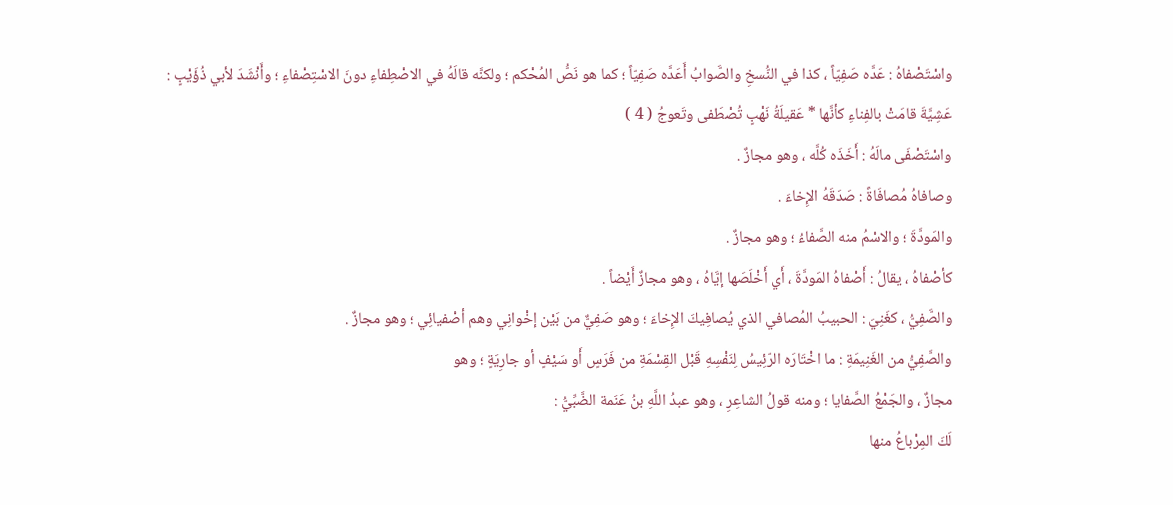واسْتَصْفاهُ : عَدَّه صَفِيّاً ، كذا في النُّسخِ والصَّوابُ أَعَدَّه صَفِيّاً ؛ كما هو نَصُّ المُحْكم ؛ ولكنَّه قالَهُ في الاصْطِفاءِ دونَ الاسْتِصْفاءِ ؛ وأَنْشَدَ لأبي ذُؤَيْبٍ :
عَشِيَّةَ قامَتْ بالفِناءِ كأنَّها * عَقيلَةُ نَهْبٍ تُصْطَفى وتَعوجُ ( 4 )
واسْتَصْفَى مالَهُ : أَخَذَه كُلَّه ، وهو مجازٌ .
وصافاهُ مُصافَاةً : صَدَقَهُ الإِخاءَ .
والمَودَّةَ ؛ والاسْمُ منه الصَّفاءُ ؛ وهو مجازٌ .
كأصْفاهُ ، يقالُ : أَصْفاهُ المَودَّةَ ، أَي أَخْلَصَها إيَّاهُ ، وهو مجازٌ أَيْضاً .
والصَّفِيُّ ، كغَنِيَ : الحبيبُ المُصافي الذي يُصافِيكَ الإِخاءَ ؛ وهو صَفِيٌّ من بَيْن إخْوانِي وهم أصْفيائِي ؛ وهو مجازٌ .
والصَّفِيُّ من الغَنِيمَةِ : ما اخْتَارَه الرّئِيسُ لِنَفْسِهِ قَبْل القِسْمَةِ من فَرَسٍ أَو سَيْفٍ أو جارِيَةٍ ؛ وهو
مجازٌ ، والجَمْعُ الصَّفايا ؛ ومنه قولُ الشاعِرِ ، وهو عبدُ اللَّهِ بنُ عَنَمة الضَّبِّيُّ :
لَكَ المِرْباعُ منها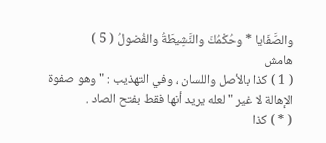والصَّفَايا * وحُكْمُكَ والنَّشِيطَةُ والفُضولُ ( 5 )
هامش
( 1 ) كذا بالأصل واللسان ، وفي التهذيب : " وهو صفوة الإهالة لا غير " لعله يريد أنها فقط بفتح الصاد .
( * ) كذا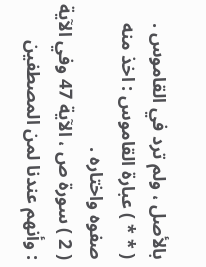بالأصل ، ولم ترد في القاموس .
( * * ) عبارة القاموس : اخذ منه صفوه واختاره .
( 2 ) سورة ص ، الآية 47 وفي الآية : وأنهم عندنا لمن المصطفين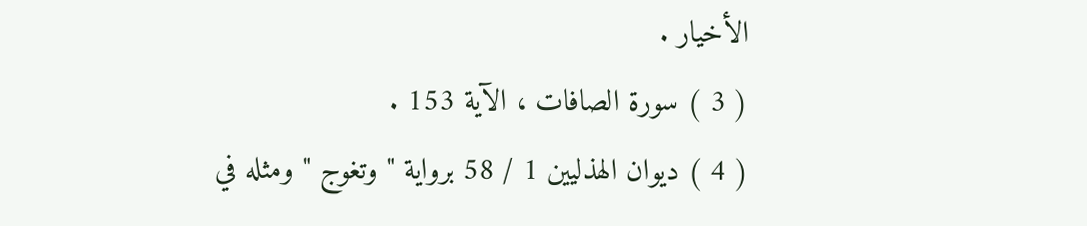الأخيار .
( 3 ) سورة الصافات ، الآية 153 .
( 4 ) ديوان الهذليين 1 / 58 برواية " وتغوج " ومثله في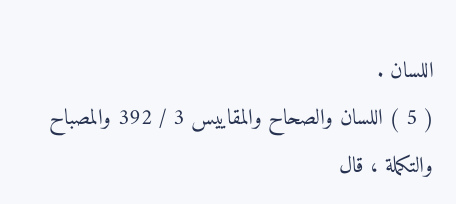اللسان .
( 5 ) اللسان والصحاح والمقاييس 3 / 392 والمصباح والتكملة ، قال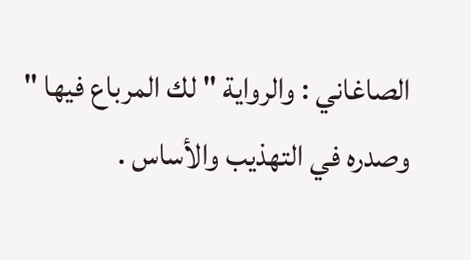الصاغاني : والرواية " لك المرباع فيها " وصدره في التهذيب والأساس .